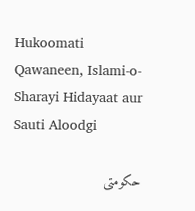Hukoomati Qawaneen, Islami-o-Sharayi Hidayaat aur Sauti Aloodgi

حکومتی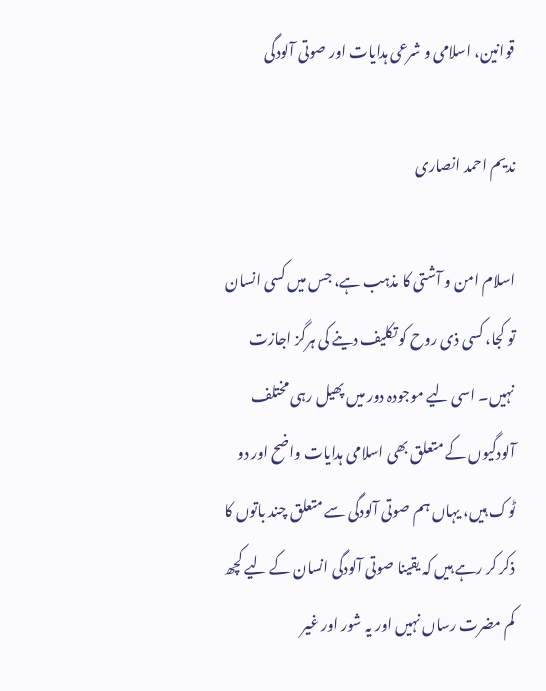قوانین، اسلامی و شرعی ہدایات اور صوتی آلودگی

ندیم احمد انصاری

اسلام امن و آشتی کا مذہب ہے، جس میں کسی انسان تو کجا، کسی ذی روح کو تکلیف دینے کی ہرگز اجازت نہیں۔ اسی لیے موجودہ دور میں پھیل رہی مختلف آلودگیوں کے متعلق بھی اسلامی ہدایات واضح اور دو ٹوک ہیں، یہاں ہم صوتی آلودگی سے متعلق چند باتوں کا ذکر کر رہے ہیں کہ یقینا صوتی آلودگی انسان کے لیے کچھ کم مضرت رساں نہیں اور یہ شور اور غیر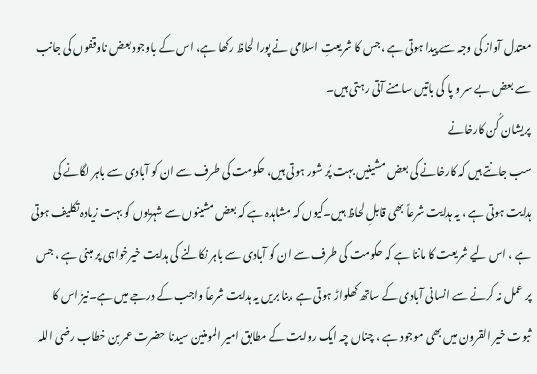معتدل آواز کی وجہ سے پیدا ہوتی ہے ،جس کا شریعتِ اسلامی نے پورا لحاظ رکھا ہے، اس کے باوجود بعض ناوقفوں کی جانب سے بعض بے سر و پا کی باتیں سامنے آتی رہتی ہیں۔
پریشان کُن کارخانے
سب جانتے ہیں کہ کارخانے کی بعض مشینیں بہت پُر شور ہوتی ہیں، حکومت کی طرف سے ان کو آبادی سے باہر لگانے کی ہدایت ہوتی ہے ، یہ ہدایت شرعاً بھی قابلِ لحاظ ہیں۔کیوں کہ مشاہدہ ہے کہ بعض مشینوں سے شہریوں کو بہت زیادہ تکلیف ہوتی ہے ، اس لیے شریعت کا ماننا ہے کہ حکومت کی طرف سے ان کو آبادی سے باہر نکالنے کی ہدایت خیرخواہی پر مبنی ہے ، جس پر عمل نہ کرنے سے انسانی آبادی کے ساتھ کھلواڑ ہوتی ہے ،بنا بریں یہ ہدایت شرعاً واجب کے درجے میں ہے۔نیز اس کا ثبوت خیر القرون میں بھی موجود ہے ، چناں چہ ایک روایت کے مطابق امیر المومنین سیدنا حضرت عمر بن خطاب رضی اللہ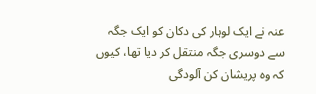عنہ نے ایک لوہار کی دکان کو ایک جگہ سے دوسری جگہ منتقل کر دیا تھا، کیوں کہ وہ پریشان کن آلودگی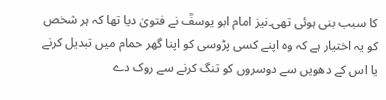کا سبب بنی ہوئی تھی۔نیز امام ابو یوسفؒ نے فتویٰ دیا تھا کہ ہر شخص کو یہ اختیار ہے کہ وہ اپنے کسی پڑوسی کو اپنا گھر حمام میں تبدیل کرنے یا اس کے دھویں سے دوسروں کو تنگ کرنے سے روک دے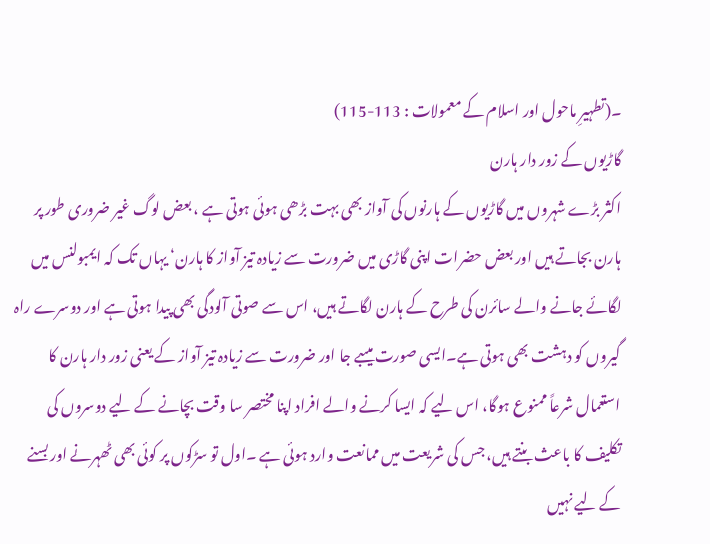۔(تطہیرِ ماحول اور اسلام کے معمولات : 113-115)
گاڑیوں کے زور دار ہارن
اکثر بڑے شہروں میں گاڑیوں کے ہارنوں کی آواز بھی بہت بڑھی ہوئی ہوتی ہے ، بعض لوگ غیر ضروری طور پر ہارن بجاتے ہیں اور بعض حضرات اپنی گاڑی میں ضرورت سے زیادہ تیز آواز کا ہارن‘ یہاں تک کہ ایمبولنس میں لگائے جانے والے سائرن کی طرح کے ہارن لگاتے ہیں، اس سے صوتی آلودگی بھی پیدا ہوتی ہے اور دوسرے راہ گیروں کو دہشت بھی ہوتی ہے۔ایسی صورت میںبے جا اور ضرورت سے زیادہ تیز آواز کے یعنی زور دار ہارن کا استعمال شرعاً ممنوع ہوگا، اس لیے کہ ایسا کرنے والے افراد اپنا مختصر سا وقت بچانے کے لیے دوسروں کی تکلیف کا باعث بنتے ہیں، جس کی شریعت میں ممانعت وارد ہوئی ہے ۔اول تو سڑکوں پر کوئی بھی ٹھہرنے اور بسنے کے لیے نہیں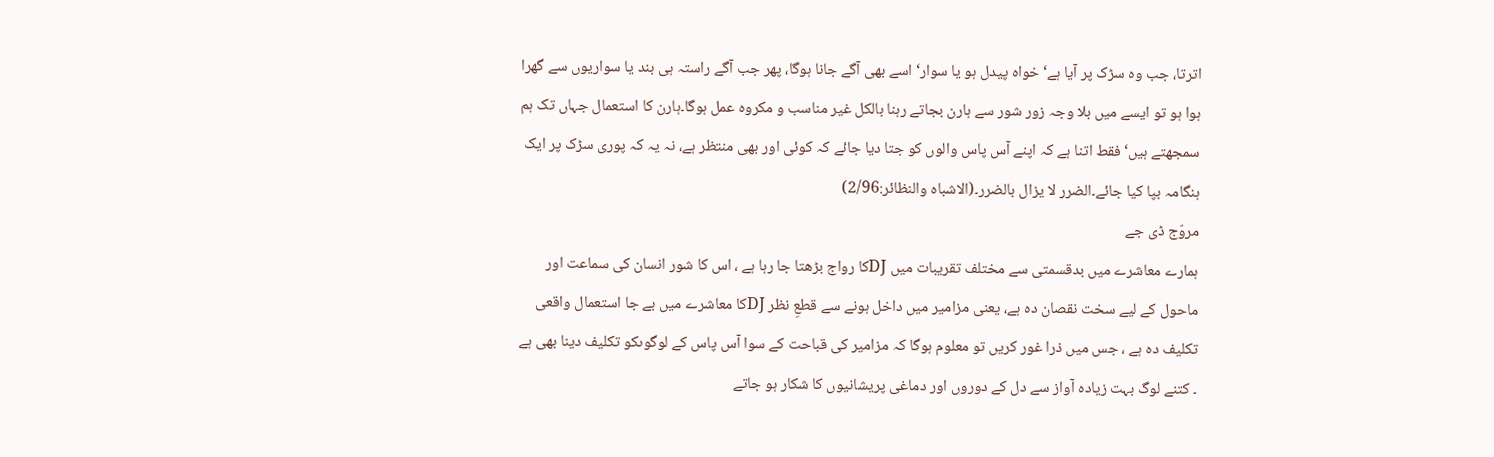اترتا، جب وہ سڑک پر آیا ہے‘ خواہ پیدل ہو یا سوار‘ اسے بھی آگے جانا ہوگا، پھر جب آگے راستہ ہی بند یا سواریوں سے گھرا ہوا ہو تو ایسے میں بلا وجہ زور شور سے ہارن بجاتے رہنا بالکل غیر مناسب و مکروہ عمل ہوگا۔ہارن کا استعمال جہاں تک ہم سمجھتے ہیں‘فقط اتنا ہے کہ اپنے آس پاس والوں کو جتا دیا جائے کہ کوئی اور بھی منتظر ہے، نہ یہ کہ پوری سڑک پر ایک ہنگامہ بپا کیا جائے۔الضرر لا یزال بالضرر۔(الاشباہ والنظائر:2/96)
مروّج ڈی جے
ہمارے معاشرے میں بدقسمتی سے مختلف تقریبات میں DJکا رواج بڑھتا جا رہا ہے ، اس کا شور انسان کی سماعت اور ماحول کے لیے سخت نقصان دہ ہے، یعنی مزامیر میں داخل ہونے سے قطعِ نظر DJکا معاشرے میں بے جا استعمال واقعی تکلیف دہ ہے ، جس میں ذرا غور کریں تو معلوم ہوگا کہ مزامیر کی قباحت کے سوا آس پاس کے لوگوںکو تکلیف دینا بھی ہے ۔ کتنے لوگ بہت زیادہ آواز سے دل کے دوروں اور دماغی پریشانیوں کا شکار ہو جاتے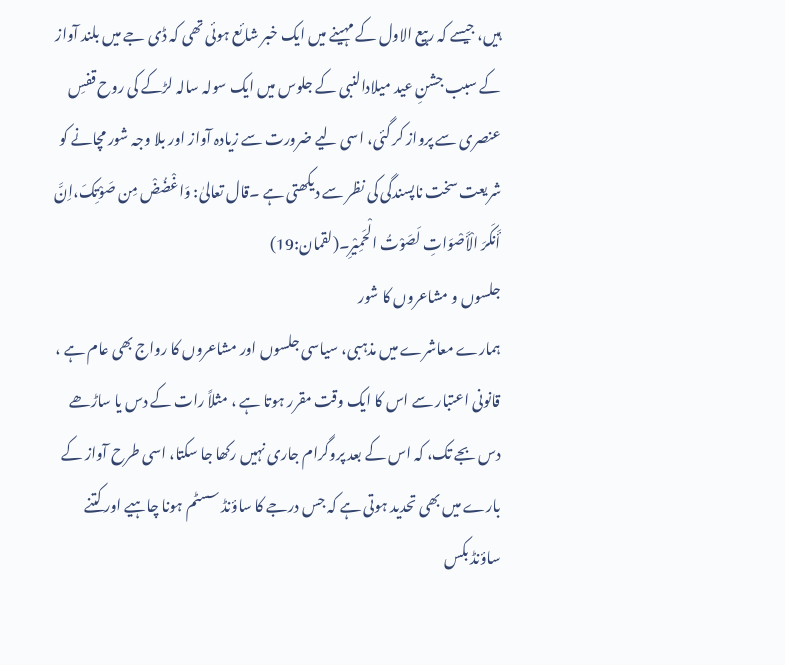ہیں، جیسے کہ ربیع الاول کے مہینے میں ایک خبر شائع ہوئی تھی کہ ڈی جے میں بلند آواز کے سبب جشنِ عید میلادالنبی کے جلوس میں ایک سولہ سالہ لڑکے کی روح قفسِ عنصری سے پرواز کر گئی، اسی لیے ضرورت سے زیادہ آواز اور بلا وجہ شور مچانے کو شریعت سخت ناپسندگی کی نظر سے دیکھتی ہے ۔قال تعالیٰ: وَاغْضُضْ مِن صَوْتِکَ،اِنَّ أَنکَرَ الْأَصْوَاتِ لَصَوْتُ الْحَمِیْرِ۔(لقمان:19)
جلسوں و مشاعروں کا شور
ہمارے معاشرے میں مذہبی، سیاسی جلسوں اور مشاعروں کا رواج بھی عام ہے ، قانونی اعتبار سے اس کا ایک وقت مقرر ہوتا ہے ، مثلاً رات کے دس یا ساڑھے دس بجے تک، کہ اس کے بعد پروگرام جاری نہیں رکھا جا سکتا، اسی طرح آواز کے بارے میں بھی تحدید ہوتی ہے کہ جس درجے کا ساؤنڈ سسٹم ہونا چاہیے اور کتنے ساؤنڈ بکس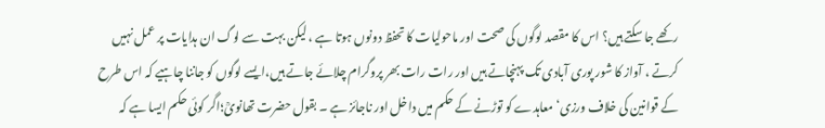رکھے جا سکتے ہیں؟ اس کا مقصد لوگوں کی صحت اور ماحولیات کا تحفظ دونوں ہوتا ہے ، لیکن بہت سے لوگ ان ہدایات پر عمل نہیں کرتے ، آواز کا شور پوری آبادی تک پہنچاتے ہیں اور رات رات بھر پروگرام چلائے جاتے ہیں،ایسے لوگوں کو جاننا چاہیے کہ اس طرح کے قوانین کی خلاف ورزی‘ معاہدے کو توڑنے کے حکم میں داخل اور ناجائز ہے ۔ بقول حضرت تھانویؒ؛اگر کوئی حکم ایسا ہے کہ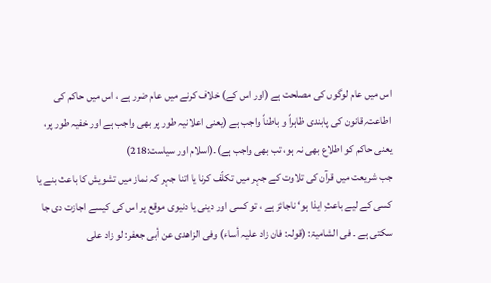اس میں عام لوگوں کی مصلحت ہے (اور اس کے) خلاف کرنے میں عام ضرر ہے ، اس میں حاکم کی اطاعت؍قانون کی پابندی ظاہراً و باطناً واجب ہے (یعنی اعلانیہ طور پر بھی واجب ہے اور خفیہ طور پر، یعنی حاکم کو اطلاع بھی نہ ہو، تب بھی واجب ہے)۔(اسلام اور سیاست:218)
جب شریعت میں قرآن کی تلاوت کے جہر میں تکلّف کرنا یا اتنا جہر کہ نماز میں تشویش کا باعث بنے یا کسی کے لیے باعثِ ایذا ہو‘ ناجائز ہے ، تو کسی اور دینی یا دنیوی موقع پر اس کی کیسے اجازت دی جا سکتی ہے ۔ فی الشامیۃ: (قولہ: فان زاد علیہ أساء) وفی الزاھدی عن أبی جعفر: لو زاد علی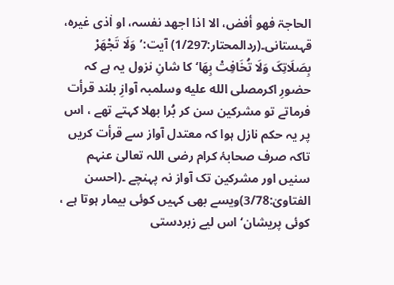الحاجۃ فھو أفض، الا اذا اجھد نفسہ، او اٰذی غیرہ، قہستانی۔(ردالمحتار:1/297) آیت:’وَلَا تَجْھَرْ بِصَلَاتِکَ وَلَا تُخَافِتْ بِھَا‘ کا شانِ نزول یہ ہے کہ حضورِ اکرمصلى الله عليه وسلمبہ آوازِ بلند قرأت فرماتے تو مشرکین سن کر بُرا بھلا کہتے تھے ، اس پر یہ حکم نازل ہوا کہ معتدل آواز سے قرأت کریں تاکہ صرف صحابۂ کرام رضی اللہ تعالیٰ عنہم سنیں اور مشرکین تک آواز نہ پہنچے ۔(احسن الفتاویٰ:3/78)ویسے بھی کہیں کوئی بیمار ہوتا ہے ، کوئی پریشان‘ اس لیے زبردستی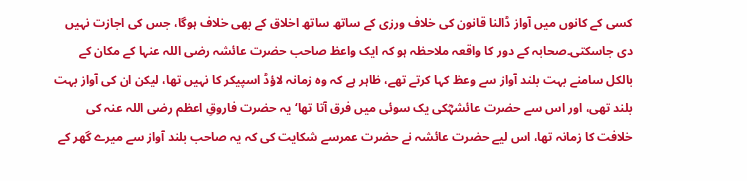کسی کے کانوں میں آواز ڈالنا قانون کی خلاف ورزی کے ساتھ ساتھ اخلاق کے بھی خلاف ہوگا، جس کی اجازت نہیں دی جاسکتی۔صحابہ کے دور کا واقعہ ملاحظہ ہو کہ ایک واعظ صاحب حضرت عائشہ رضی اللہ عنہا کے مکان کے بالکل سامنے بہت بلند آواز سے وعظ کہا کرتے تھے، ظاہر ہے کہ وہ زمانہ لاؤڈ اسپیکر کا نہیں تھا، لیکن ان کی آواز بہت بلند تھی، اور اس سے حضرت عائشہؓکی یک سوئی میں فرق آتا تھا‘ یہ حضرت فاروقِ اعظم رضی اللہ عنہ کی خلافت کا زمانہ تھا، اس لیے حضرت عائشہ نے حضرت عمرسے شکایت کی کہ یہ صاحب بلند آواز سے میرے گھر کے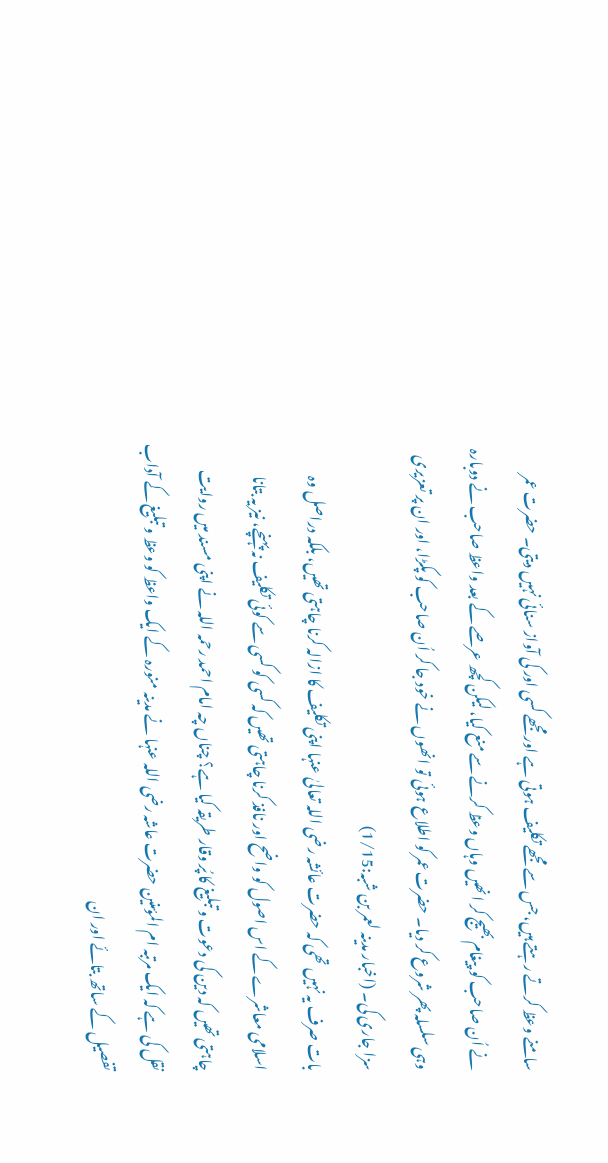سامنے وعظ کرتے رہتے ہیں، جس سے مجھے تکلیف ہوتی ہے اور مجھے کسی اور کی آواز سنائی نہیں دیتی۔ حضرت عمر نے اُن صاحب کو پیغام بھیج کر انھیں وہاں وعظ کرنے سے منع کیا، لیکن کچھ عرصے کے بعد واعظ صاحب نے دوبارہ وہی سلسلہ پھر شروع کر دیا۔ حضرت عمر کو اطلاع ہوئی تو انھوں نے خود جا کر اُن صاحب کو پکڑا، اور ان پر تعزیری سزا جاری کی۔ (اخبار مدینہ لعمر بن شبہ:1/15)
بات صرف یہ نہیں تھی کہ حضرت عائشہ رضی اللہ تعالیٰ عنہا اپنی تکلیف کا ازالہ کرنا چاہتی تھیں، بلکہ دراصل وہ اسلامی معاشرے کے اس اصول کو واضح اور نافذ کرنا چاہتی تھیں کہ کسی کو کسی سے کوئی تکلیف نہ پہنچے، نیز یہ بتانا چاہتی تھیں کہ دین کی دعوت و تبلیغ کا پُر وقار طریقہ کیا ہے؟ چناں چہ امام احمد رحمہ اللہ نے اپنی مسند میں روایت نقل کی ہے کہ ایک مرتبہ ام المؤمنین حضرت عاشہ رضی اللہ عنہا نے مدینہ منورہ کے ایک واعظ کو وعظ و تبلیغ کے آداب تفصیل کے ساتھ بتائے اور ان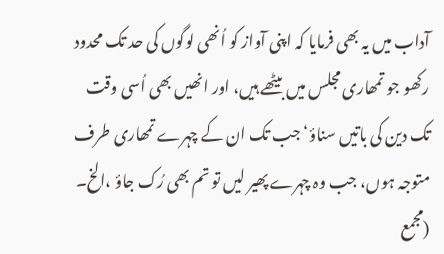آداب میں یہ بھی فرمایا کہ اپنی آواز کو اُنھی لوگوں کی حد تک محدود رکھو جو تمھاری مجلس میں بیٹھے ہیں، اور انھیں بھی اُسی وقت تک دین کی باتیں سناؤ‘ جب تک ان کے چہرے تمھاری طرف متوجہ ہوں، جب وہ چہرے پھیر لیں تو تم بھی رُک جاؤ ،الخ۔ (مجمع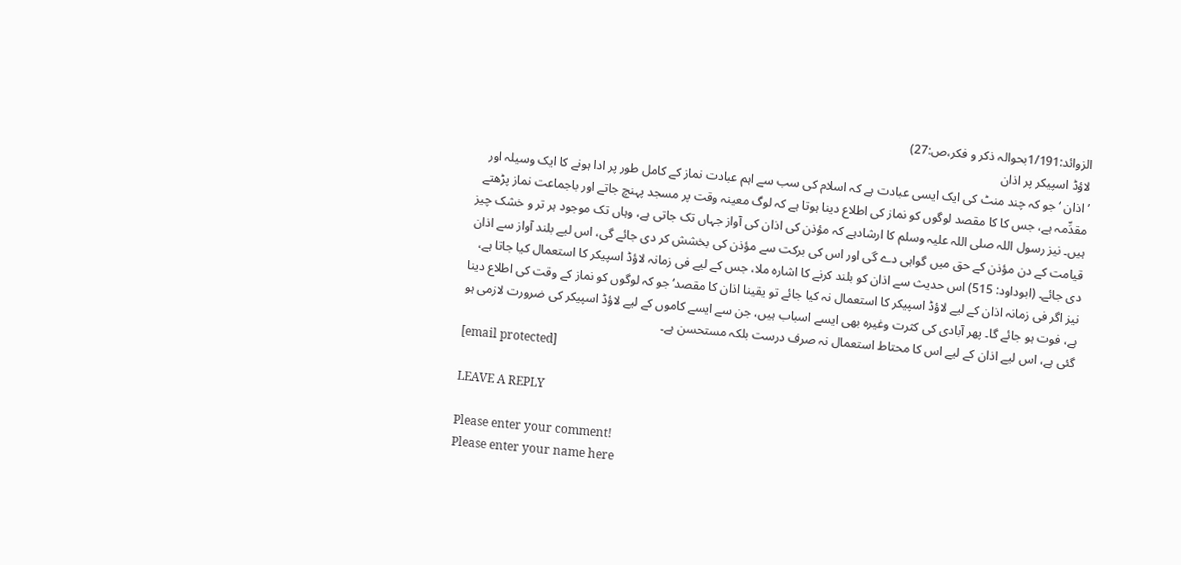الزوائد:1/191بحوالہ ذکر و فکر،ص:27)
لاؤڈ اسپیکر پر اذان
’اذان ‘جو کہ چند منٹ کی ایک ایسی عبادت ہے کہ اسلام کی سب سے اہم عبادت نماز کے کامل طور پر ادا ہونے کا ایک وسیلہ اور مقدِّمہ ہے، جس کا کا مقصد لوگوں کو نماز کی اطلاع دینا ہوتا ہے کہ لوگ معینہ وقت پر مسجد پہنچ جاتے اور باجماعت نماز پڑھتے ہیں۔ نیز رسول اللہ صلی اللہ علیہ وسلم کا ارشادہے کہ مؤذن کی اذان کی آواز جہاں تک جاتی ہے، وہاں تک موجود ہر تر و خشک چیز قیامت کے دن مؤذن کے حق میں گواہی دے گی اور اس کی برکت سے مؤذن کی بخشش کر دی جائے گی، اس لیے بلند آواز سے اذان دی جائے۔ (ابوداود: 515) اس حدیث سے اذان کو بلند کرنے کا اشارہ ملا، جس کے لیے فی زمانہ لاؤڈ اسپیکر کا استعمال کیا جاتا ہے، نیز اگر فی زمانہ اذان کے لیے لاؤڈ اسپیکر کا استعمال نہ کیا جائے تو یقینا اذان کا مقصد‘ جو کہ لوگوں کو نماز کے وقت کی اطلاع دینا ہے، فوت ہو جائے گا۔ پھر آبادی کی کثرت وغیرہ بھی ایسے اسباب ہیں، جن سے ایسے کاموں کے لیے لاؤڈ اسپیکر کی ضرورت لازمی ہو گئی ہے، اس لیے اذان کے لیے اس کا محتاط استعمال نہ صرف درست بلکہ مستحسن ہے۔
[email protected]

LEAVE A REPLY

Please enter your comment!
Please enter your name here